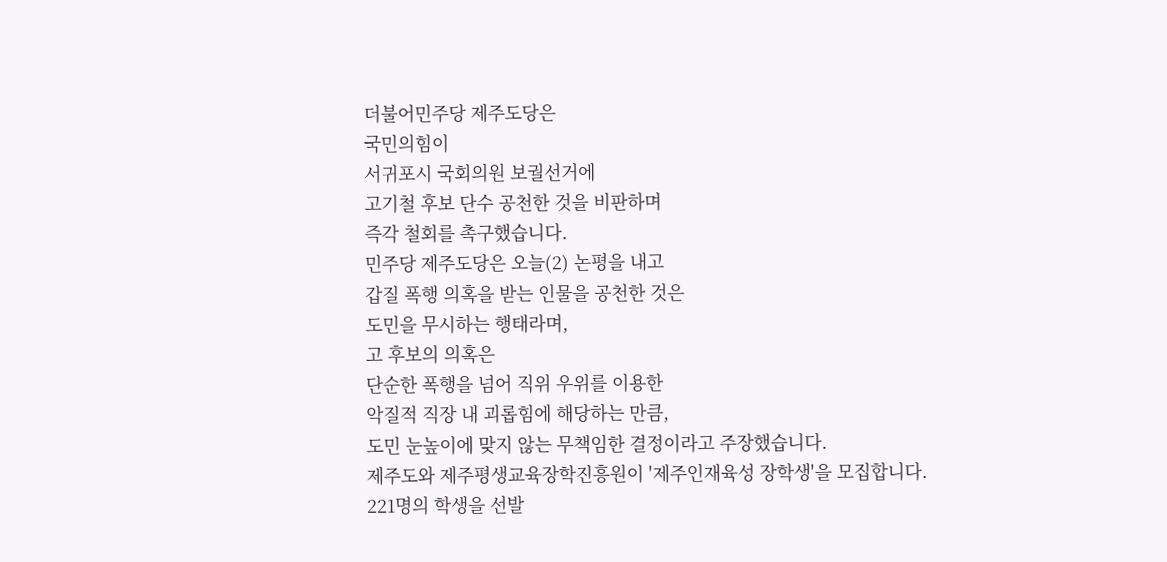더불어민주당 제주도당은
국민의힘이
서귀포시 국회의원 보궐선거에
고기철 후보 단수 공천한 것을 비판하며
즉각 철회를 촉구했습니다.
민주당 제주도당은 오늘(2) 논평을 내고
갑질 폭행 의혹을 받는 인물을 공천한 것은
도민을 무시하는 행태라며,
고 후보의 의혹은
단순한 폭행을 넘어 직위 우위를 이용한
악질적 직장 내 괴롭힘에 해당하는 만큼,
도민 눈높이에 맞지 않는 무책임한 결정이라고 주장했습니다.
제주도와 제주평생교육장학진흥원이 '제주인재육성 장학생'을 모집합니다.
221명의 학생을 선발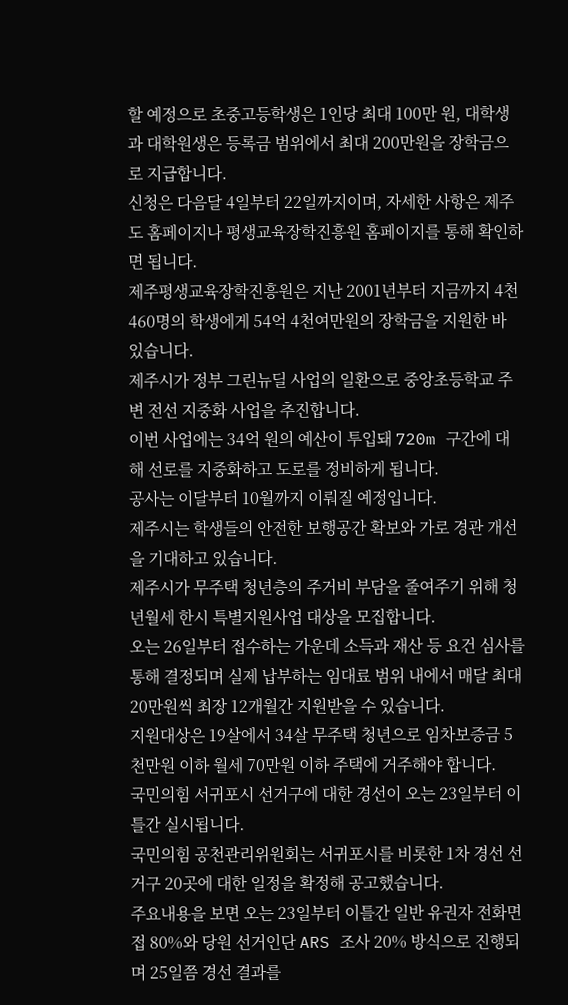할 예정으로 초중고등학생은 1인당 최대 100만 원, 대학생과 대학원생은 등록금 범위에서 최대 200만원을 장학금으로 지급합니다.
신청은 다음달 4일부터 22일까지이며, 자세한 사항은 제주도 홈페이지나 평생교육장학진흥원 홈페이지를 통해 확인하면 됩니다.
제주평생교육장학진흥원은 지난 2001년부터 지금까지 4천 460명의 학생에게 54억 4천여만원의 장학금을 지원한 바 있습니다.
제주시가 정부 그린뉴딜 사업의 일환으로 중앙초등학교 주변 전선 지중화 사업을 추진합니다.
이번 사업에는 34억 원의 예산이 투입돼 720m 구간에 대해 선로를 지중화하고 도로를 정비하게 됩니다.
공사는 이달부터 10월까지 이뤄질 예정입니다.
제주시는 학생들의 안전한 보행공간 확보와 가로 경관 개선을 기대하고 있습니다.
제주시가 무주택 청년층의 주거비 부담을 줄여주기 위해 청년월세 한시 특별지원사업 대상을 모집합니다.
오는 26일부터 접수하는 가운데 소득과 재산 등 요건 심사를 통해 결정되며 실제 납부하는 임대료 범위 내에서 매달 최대 20만원씩 최장 12개월간 지원받을 수 있습니다.
지원대상은 19살에서 34살 무주택 청년으로 임차보증금 5천만원 이하 월세 70만원 이하 주택에 거주해야 합니다.
국민의힘 서귀포시 선거구에 대한 경선이 오는 23일부터 이틀간 실시됩니다.
국민의힘 공천관리위원회는 서귀포시를 비롯한 1차 경선 선거구 20곳에 대한 일정을 확정해 공고했습니다.
주요내용을 보면 오는 23일부터 이틀간 일반 유권자 전화면접 80%와 당원 선거인단 ARS 조사 20% 방식으로 진행되며 25일쯤 경선 결과를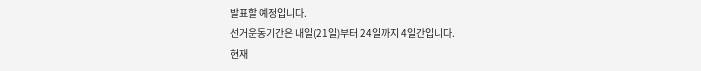발표할 예정입니다.
선거운동기간은 내일(21일)부터 24일까지 4일간입니다.
현재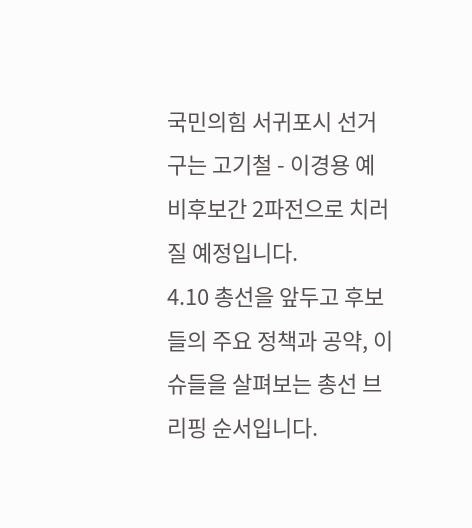국민의힘 서귀포시 선거구는 고기철 - 이경용 예비후보간 2파전으로 치러질 예정입니다.
4.10 총선을 앞두고 후보들의 주요 정책과 공약, 이슈들을 살펴보는 총선 브리핑 순서입니다.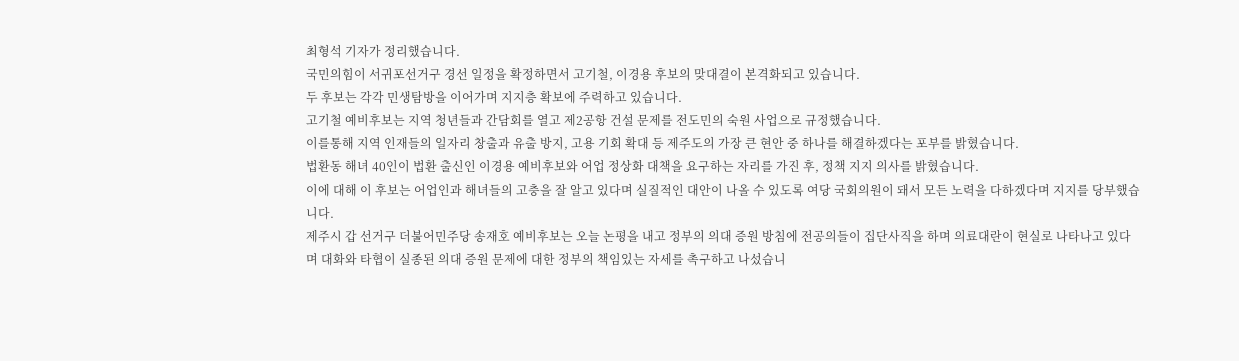최형석 기자가 정리했습니다.
국민의힘이 서귀포선거구 경선 일정을 확정하면서 고기철, 이경용 후보의 맞대결이 본격화되고 있습니다.
두 후보는 각각 민생탐방을 이어가며 지지층 확보에 주력하고 있습니다.
고기철 예비후보는 지역 청년들과 간담회를 열고 제2공항 건설 문제를 전도민의 숙원 사업으로 규정했습니다.
이를통해 지역 인재들의 일자리 창출과 유출 방지, 고용 기회 확대 등 제주도의 가장 큰 현안 중 하나를 해결하겠다는 포부를 밝혔습니다.
법환동 해녀 40인이 법환 출신인 이경용 예비후보와 어업 정상화 대책을 요구하는 자리를 가진 후, 정책 지지 의사를 밝혔습니다.
이에 대해 이 후보는 어업인과 해녀들의 고충을 잘 알고 있다며 실질적인 대안이 나올 수 있도록 여당 국회의원이 돼서 모든 노력을 다하겠다며 지지를 당부했습니다.
제주시 갑 선거구 더불어민주당 송재호 예비후보는 오늘 논평을 내고 정부의 의대 증원 방침에 전공의들이 집단사직을 하며 의료대란이 현실로 나타나고 있다며 대화와 타협이 실종된 의대 증원 문제에 대한 정부의 책임있는 자세를 촉구하고 나섰습니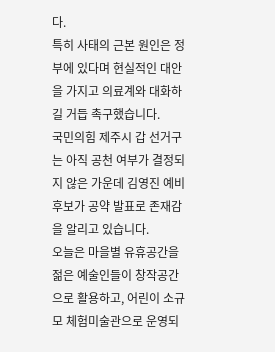다.
특히 사태의 근본 원인은 정부에 있다며 현실적인 대안을 가지고 의료계와 대화하길 거듭 촉구했습니다.
국민의힘 제주시 갑 선거구는 아직 공천 여부가 결정되지 않은 가운데 김영진 예비후보가 공약 발표로 존재감을 알리고 있습니다.
오늘은 마을별 유휴공간을 젊은 예술인들이 창작공간으로 활용하고, 어린이 소규모 체험미술관으로 운영되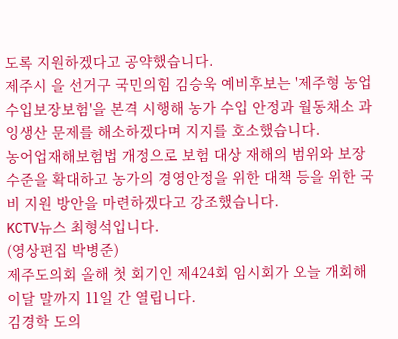도록 지원하겠다고 공약했습니다.
제주시 을 선거구 국민의힘 김승욱 예비후보는 '제주형 농업수입보장보험'을 본격 시행해 농가 수입 안정과 월동채소 과잉생산 문제를 해소하겠다며 지지를 호소했습니다.
농어업재해보험법 개정으로 보험 대상 재해의 범위와 보장 수준을 확대하고 농가의 경영안정을 위한 대책 등을 위한 국비 지원 방안을 마련하겠다고 강조했습니다.
KCTV뉴스 최형석입니다.
(영상편집 박병준)
제주도의회 올해 첫 회기인 제424회 임시회가 오늘 개회해 이달 말까지 11일 간 열립니다.
김경학 도의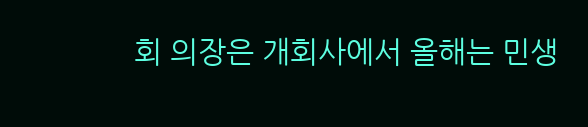회 의장은 개회사에서 올해는 민생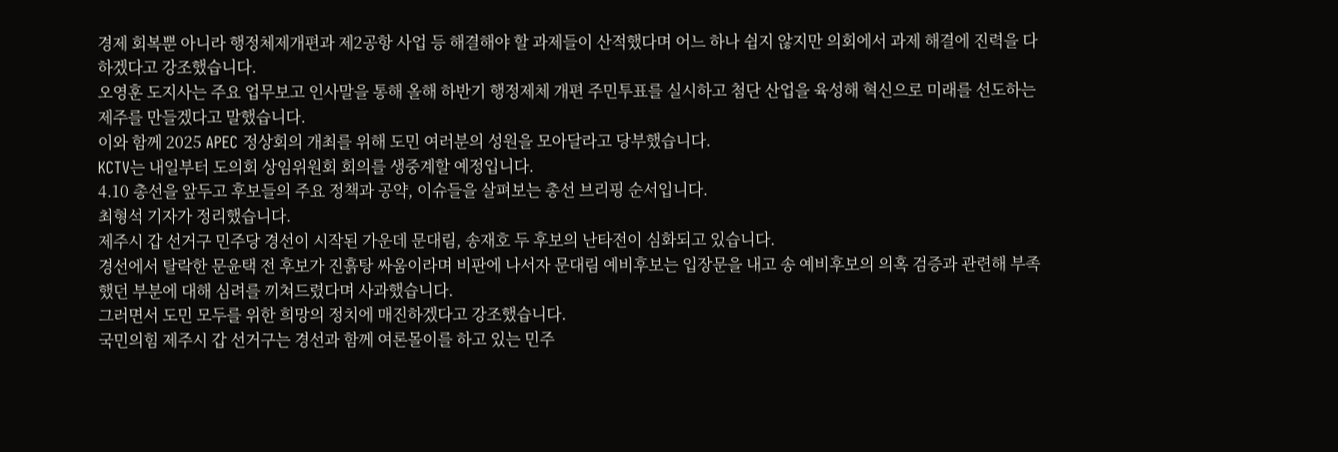경제 회복뿐 아니라 행정체제개편과 제2공항 사업 등 해결해야 할 과제들이 산적했다며 어느 하나 쉽지 않지만 의회에서 과제 해결에 진력을 다하겠다고 강조했습니다.
오영훈 도지사는 주요 업무보고 인사말을 통해 올해 하반기 행정제체 개편 주민투표를 실시하고 첨단 산업을 육성해 혁신으로 미래를 선도하는 제주를 만들겠다고 말했습니다.
이와 함께 2025 APEC 정상회의 개최를 위해 도민 여러분의 성원을 모아달라고 당부했습니다.
KCTV는 내일부터 도의회 상임위원회 회의를 생중계할 예정입니다.
4.10 총선을 앞두고 후보들의 주요 정책과 공약, 이슈들을 살펴보는 총선 브리핑 순서입니다.
최형석 기자가 정리했습니다.
제주시 갑 선거구 민주당 경선이 시작된 가운데 문대림, 송재호 두 후보의 난타전이 심화되고 있습니다.
경선에서 탈락한 문윤택 전 후보가 진흙탕 싸움이라며 비판에 나서자 문대림 예비후보는 입장문을 내고 송 예비후보의 의혹 검증과 관련해 부족했던 부분에 대해 심려를 끼쳐드렸다며 사과했습니다.
그러면서 도민 모두를 위한 희망의 정치에 매진하겠다고 강조했습니다.
국민의힘 제주시 갑 선거구는 경선과 함께 여론몰이를 하고 있는 민주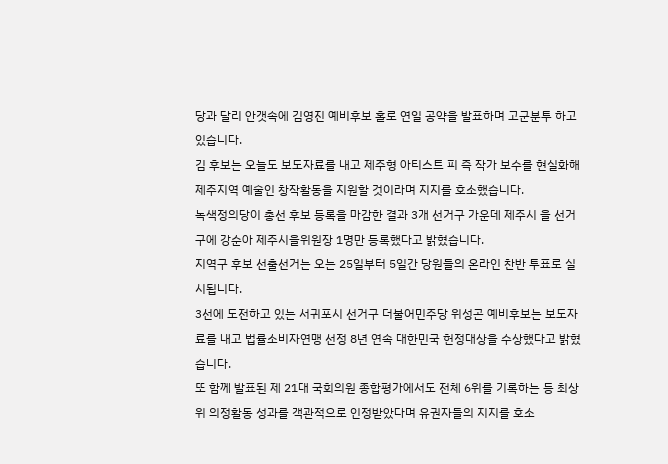당과 달리 안갯속에 김영진 예비후보 홀로 연일 공약을 발표하며 고군분투 하고 있습니다.
김 후보는 오늘도 보도자료를 내고 제주형 아티스트 피 즉 작가 보수를 현실화해 제주지역 예술인 창작활동을 지원할 것이라며 지지를 호소했습니다.
녹색정의당이 총선 후보 등록을 마감한 결과 3개 선거구 가운데 제주시 을 선거구에 강순아 제주시을위원장 1명만 등록했다고 밝혔습니다.
지역구 후보 선출선거는 오는 25일부터 5일간 당원들의 온라인 찬반 투표로 실시됩니다.
3선에 도전하고 있는 서귀포시 선거구 더불어민주당 위성곤 예비후보는 보도자료를 내고 법률소비자연맹 선정 8년 연속 대한민국 헌정대상을 수상했다고 밝혔습니다.
또 함께 발표된 제 21대 국회의원 종합평가에서도 전체 6위를 기록하는 등 최상위 의정활동 성과를 객관적으로 인정받았다며 유권자들의 지지를 호소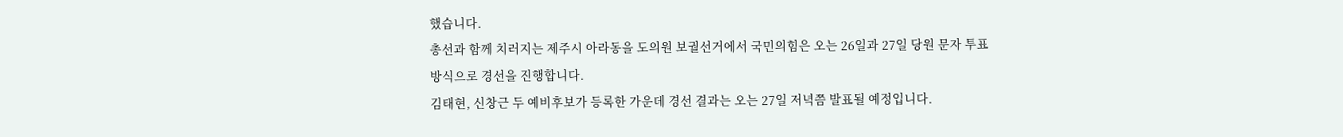했습니다.
총선과 함께 치러지는 제주시 아라동을 도의원 보궐선거에서 국민의힘은 오는 26일과 27일 당원 문자 투표 방식으로 경선을 진행합니다.
김태현, 신창근 두 예비후보가 등록한 가운데 경선 결과는 오는 27일 저녁쯤 발표될 예정입니다.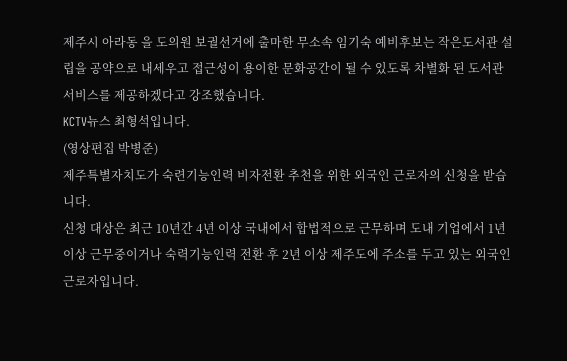제주시 아라동 을 도의원 보궐선거에 출마한 무소속 임기숙 예비후보는 작은도서관 설립을 공약으로 내세우고 접근성이 용이한 문화공간이 될 수 있도록 차별화 된 도서관 서비스를 제공하겠다고 강조했습니다.
KCTV뉴스 최형석입니다.
(영상편집 박병준)
제주특별자치도가 숙련기능인력 비자전환 추천을 위한 외국인 근로자의 신청을 받습니다.
신청 대상은 최근 10년간 4년 이상 국내에서 합법적으로 근무하며 도내 기업에서 1년 이상 근무중이거나 숙력기능인력 전환 후 2년 이상 제주도에 주소를 두고 있는 외국인 근로자입니다.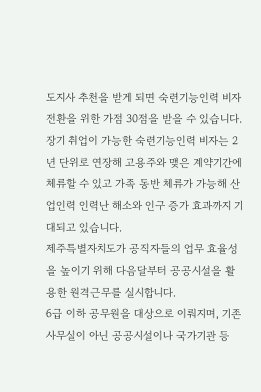도지사 추천을 받게 되면 숙련기능인력 비자 전환을 위한 가점 30점을 받을 수 있습니다.
장기 취업이 가능한 숙련기능인력 비자는 2년 단위로 연장해 고용주와 맺은 계약기간에 체류할 수 있고 가족 동반 체류가 가능해 산업인력 인력난 해소와 인구 증가 효과까지 기대되고 있습니다.
제주특별자치도가 공직자들의 업무 효율성을 높이기 위해 다음달부터 공공시설을 활용한 원격근무를 실시합니다.
6급 이하 공무원을 대상으로 이뤄지며, 기존 사무실이 아닌 공공시설이나 국가기관 등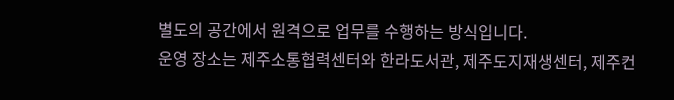별도의 공간에서 원격으로 업무를 수행하는 방식입니다.
운영 장소는 제주소통협력센터와 한라도서관, 제주도지재생센터, 제주컨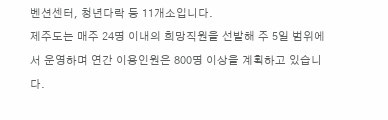벤션센터, 청년다락 등 11개소입니다.
제주도는 매주 24명 이내의 희망직원을 선발해 주 5일 범위에서 운영하며 연간 이용인원은 800명 이상을 계획하고 있습니다.